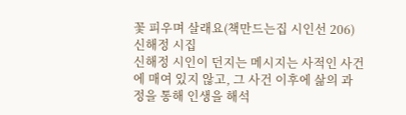꽃 피우며 살래요(책만드는집 시인선 206)
신해정 시집
신해정 시인이 던지는 메시지는 사적인 사건에 매여 있지 않고, 그 사건 이후에 삶의 과정을 통해 인생을 해석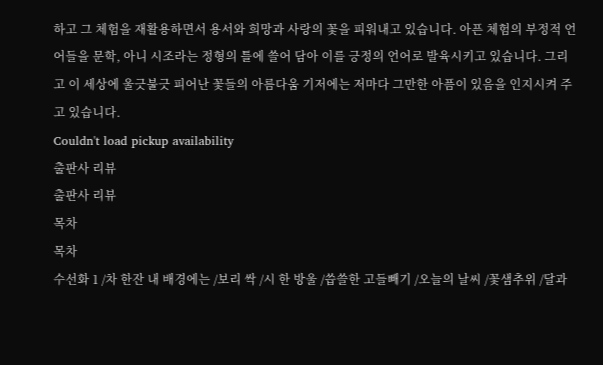하고 그 체험을 재활용하면서 용서와 희망과 사랑의 꽃을 피워내고 있습니다. 아픈 체험의 부정적 언어들을 문학, 아니 시조라는 정형의 틀에 쓸어 담아 이를 긍정의 언어로 발육시키고 있습니다. 그리고 이 세상에 울긋불긋 피어난 꽃들의 아름다움 기저에는 저마다 그만한 아픔이 있음을 인지시켜 주고 있습니다.
Couldn't load pickup availability
출판사 리뷰
출판사 리뷰
목차
목차
수선화 1 /차 한잔 내 배경에는 /보리 싹 /시 한 방울 /씁쓸한 고들빼기 /오늘의 날씨 /꽃샘추위 /달과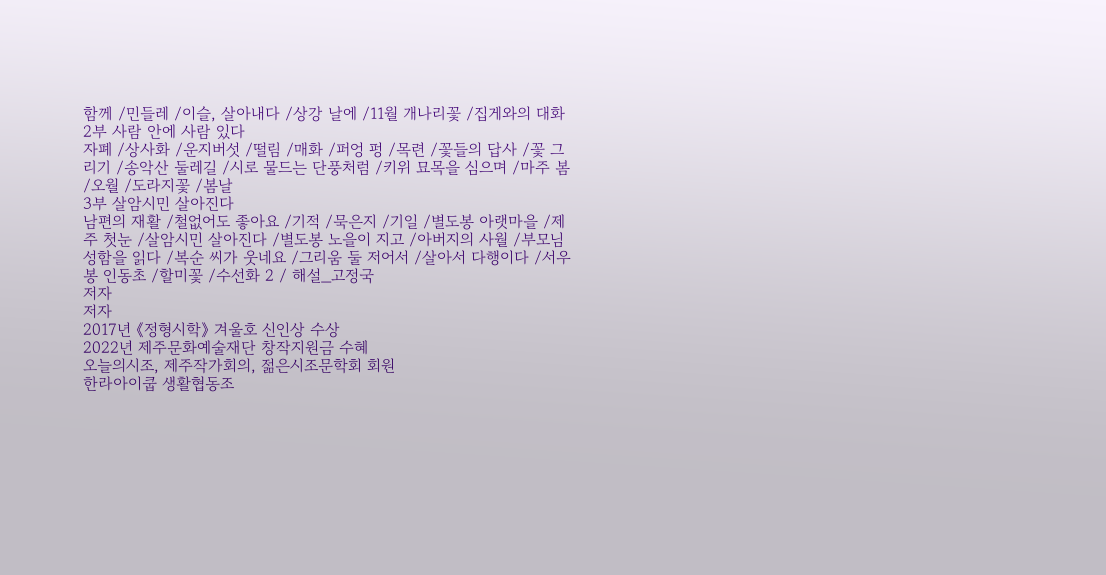함께 /민들레 /이슬, 살아내다 /상강 날에 /11월 개나리꽃 /집게와의 대화
2부 사람 안에 사람 있다
자폐 /상사화 /운지버섯 /떨림 /매화 /퍼엉 펑 /목련 /꽃들의 답사 /꽃 그리기 /송악산 둘레길 /시로 물드는 단풍처럼 /키위 묘목을 심으며 /마주 봄 /오월 /도라지꽃 /봄날
3부 살암시민 살아진다
남편의 재활 /철없어도 좋아요 /기적 /묵은지 /기일 /별도봉 아랫마을 /제주 첫눈 /살암시민 살아진다 /별도봉 노을이 지고 /아버지의 사월 /부모님 성함을 읽다 /복순 씨가 웃네요 /그리움 둘 저어서 /살아서 다행이다 /서우봉 인동초 /할미꽃 /수선화 2 / 해설_고정국
저자
저자
2017년 《정형시학》 겨울호 신인상 수상
2022년 제주문화예술재단 창작지원금 수혜
오늘의시조, 제주작가회의, 젊은시조문학회 회원
한라아이쿱 생활협동조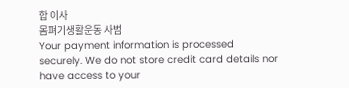합 이사
몸펴기생활운동 사범
Your payment information is processed securely. We do not store credit card details nor have access to your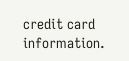credit card information.